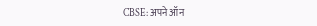CBSE: अपने ऑन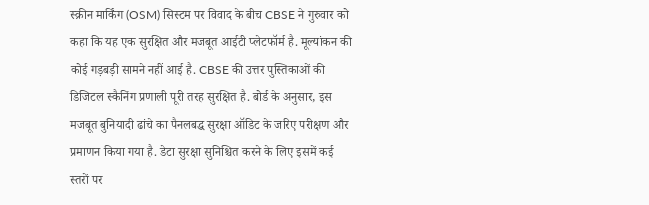स्क्रीन मार्किंग (OSM) सिस्टम पर विवाद के बीच CBSE ने गुरुवार को कहा कि यह एक सुरक्षित और मजबूत आईटी प्लेटफॉर्म है. मूल्यांकन की कोई गड़बड़ी सामने नहीं आई है. CBSE की उत्तर पुस्तिकाओं की डिजिटल स्कैनिंग प्रणाली पूरी तरह सुरक्षित है. बोर्ड के अनुसार, इस मजबूत बुनियादी ढांचे का पैनलबद्ध सुरक्षा ऑडिट के जरिए परीक्षण और प्रमाणन किया गया है. डेटा सुरक्षा सुनिश्चित करने के लिए इसमें कई स्तरों पर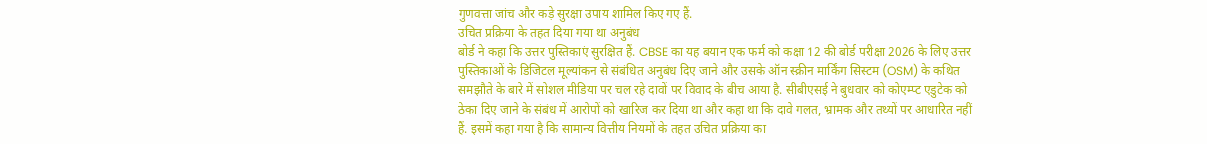गुणवत्ता जांच और कड़े सुरक्षा उपाय शामिल किए गए हैं.
उचित प्रक्रिया के तहत दिया गया था अनुबंध
बोर्ड ने कहा कि उत्तर पुस्तिकाएं सुरक्षित हैं. CBSE का यह बयान एक फर्म को कक्षा 12 की बोर्ड परीक्षा 2026 के लिए उत्तर पुस्तिकाओं के डिजिटल मूल्यांकन से संबंधित अनुबंध दिए जाने और उसके ऑन स्क्रीन मार्किंग सिस्टम (OSM) के कथित समझौते के बारे में सोशल मीडिया पर चल रहे दावों पर विवाद के बीच आया है. सीबीएसई ने बुधवार को कोएम्प्ट एडुटेक को ठेका दिए जाने के संबंध में आरोपों को खारिज कर दिया था और कहा था कि दावे गलत, भ्रामक और तथ्यों पर आधारित नहीं हैं. इसमें कहा गया है कि सामान्य वित्तीय नियमों के तहत उचित प्रक्रिया का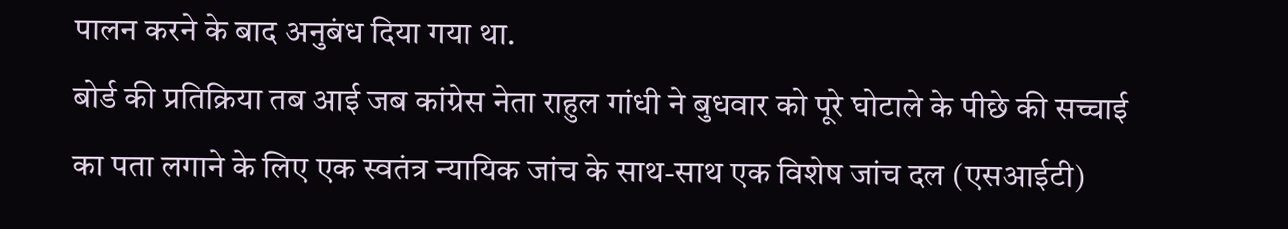पालन करने के बाद अनुबंध दिया गया था.
बोर्ड की प्रतिक्रिया तब आई जब कांग्रेस नेता राहुल गांधी ने बुधवार को पूरे घोटाले के पीछे की सच्चाई का पता लगाने के लिए एक स्वतंत्र न्यायिक जांच के साथ-साथ एक विशेष जांच दल (एसआईटी)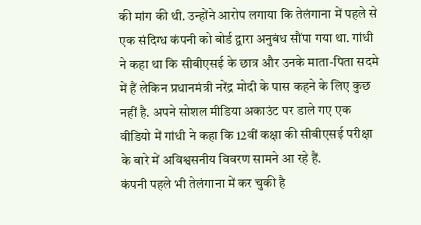की मांग की थी. उन्होंने आरोप लगाया कि तेलंगाना में पहले से एक संदिग्ध कंपनी को बोर्ड द्वारा अनुबंध सौंपा गया था. गांधी ने कहा था कि सीबीएसई के छात्र और उनके माता-पिता सदमे में हैं लेकिन प्रधानमंत्री नरेंद्र मोदी के पास कहने के लिए कुछ नहीं है. अपने सोशल मीडिया अकाउंट पर डाले गए एक वीडियो में गांधी ने कहा कि 12वीं कक्षा की सीबीएसई परीक्षा के बारे में अविश्वसनीय विवरण सामने आ रहे हैं.
कंपनी पहले भी तेलंगाना में कर चुकी है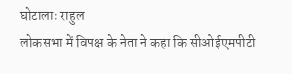घोटालाः राहुल
लोकसभा में विपक्ष के नेता ने कहा कि सीओईएमपीटी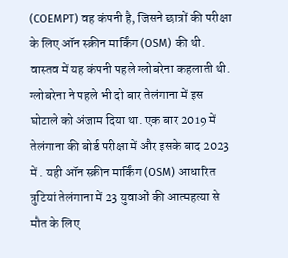(COEMPT) वह कंपनी है, जिसने छात्रों की परीक्षा के लिए ऑन स्क्रीन मार्किंग (OSM) की थी. वास्तव में यह कंपनी पहले ग्लोबरेना कहलाती थी. ग्लोबरेना ने पहले भी दो बार तेलंगाना में इस घोटाले को अंजाम दिया था. एक बार 2019 में तेलंगाना की बोर्ड परीक्षा में और इसके बाद 2023 में . यही ऑन स्क्रीन मार्किंग (OSM) आधारित त्रुटियां तेलंगाना में 23 युवाओं की आत्महत्या से मौत के लिए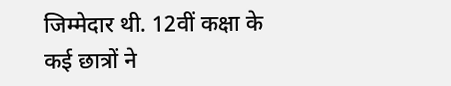जिम्मेदार थी. 12वीं कक्षा के कई छात्रों ने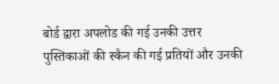बोर्ड द्वारा अपलोड की गई उनकी उत्तर पुस्तिकाओं की स्कैन की गई प्रतियों और उनकी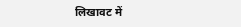लिखावट में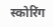स्कोरिंग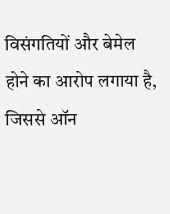विसंगतियों और बेमेल होने का आरोप लगाया है, जिससे ऑन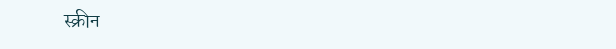स्क्रीन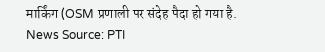मार्किंग (OSM प्रणाली पर संदेह पैदा हो गया है.
News Source: PTI